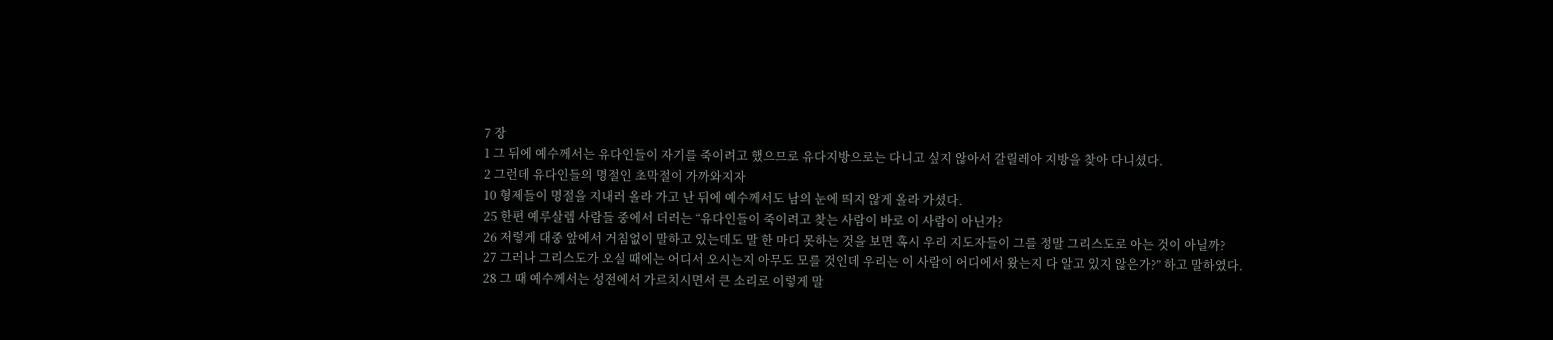7 장
1 그 뒤에 예수께서는 유다인들이 자기를 죽이려고 했으므로 유다지방으로는 다니고 싶지 않아서 갈릴레아 지방을 찾아 다니셨다.
2 그런데 유다인들의 명절인 초막절이 가까와지자
10 형제들이 명절을 지내러 올라 가고 난 뒤에 예수께서도 남의 눈에 띄지 않게 올라 가셨다.
25 한편 예루살렘 사람들 중에서 더러는 “유다인들이 죽이려고 찾는 사람이 바로 이 사람이 아닌가?
26 저렇게 대중 앞에서 거침없이 말하고 있는데도 말 한 마디 못하는 것을 보면 혹시 우리 지도자들이 그를 정말 그리스도로 아는 것이 아닐까?
27 그러나 그리스도가 오실 때에는 어디서 오시는지 아무도 모를 것인데 우리는 이 사람이 어디에서 왔는지 다 알고 있지 않은가?” 하고 말하였다.
28 그 때 예수께서는 성전에서 가르치시면서 큰 소리로 이렇게 말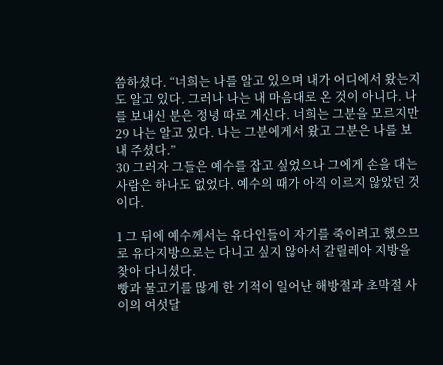씀하셨다. “너희는 나를 알고 있으며 내가 어디에서 왔는지도 알고 있다. 그러나 나는 내 마음대로 온 것이 아니다. 나를 보내신 분은 정녕 따로 계신다. 너희는 그분을 모르지만
29 나는 알고 있다. 나는 그분에게서 왔고 그분은 나를 보내 주셨다.”
30 그러자 그들은 예수를 잡고 싶었으나 그에게 손을 대는 사람은 하나도 없었다. 예수의 때가 아직 이르지 않았던 것이다.

1 그 뒤에 예수께서는 유다인들이 자기를 죽이려고 했으므로 유다지방으로는 다니고 싶지 않아서 갈릴레아 지방을 찾아 다니셨다.
빵과 물고기를 많게 한 기적이 일어난 해방절과 초막절 사이의 여섯달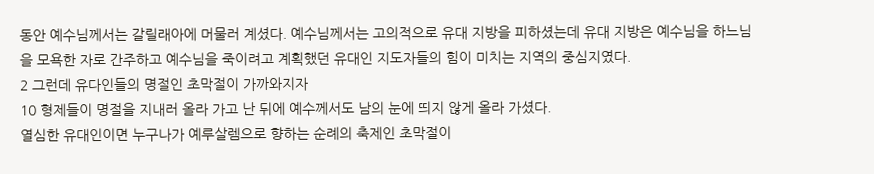동안 예수님께서는 갈릴래아에 머물러 계셨다. 예수님께서는 고의적으로 유대 지방을 피하셨는데 유대 지방은 예수님을 하느님을 모욕한 자로 간주하고 예수님을 죽이려고 계획했던 유대인 지도자들의 힘이 미치는 지역의 중심지였다.
2 그런데 유다인들의 명절인 초막절이 가까와지자
10 형제들이 명절을 지내러 올라 가고 난 뒤에 예수께서도 남의 눈에 띄지 않게 올라 가셨다.
열심한 유대인이면 누구나가 예루살렘으로 향하는 순례의 축제인 초막절이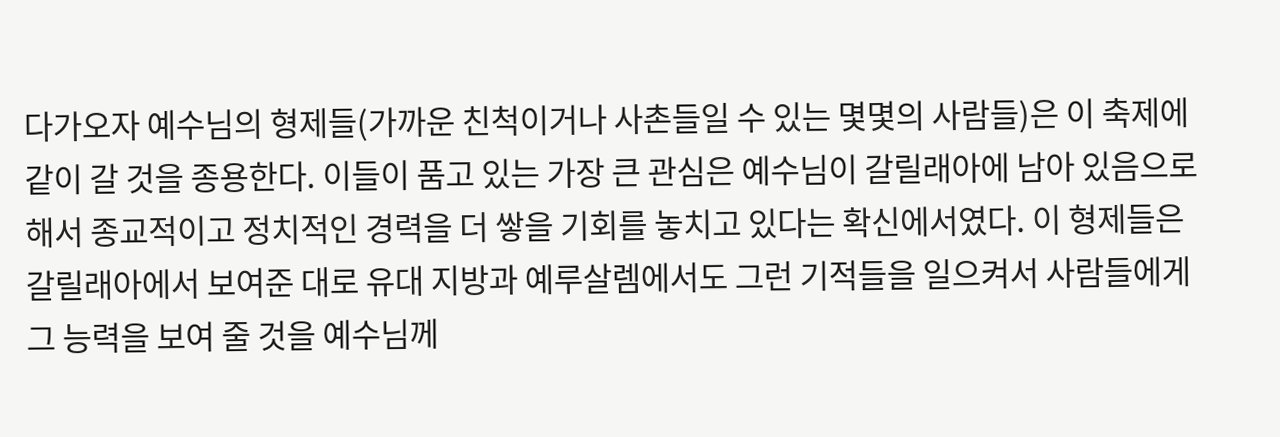다가오자 예수님의 형제들(가까운 친척이거나 사촌들일 수 있는 몇몇의 사람들)은 이 축제에 같이 갈 것을 종용한다. 이들이 품고 있는 가장 큰 관심은 예수님이 갈릴래아에 남아 있음으로 해서 종교적이고 정치적인 경력을 더 쌓을 기회를 놓치고 있다는 확신에서였다. 이 형제들은 갈릴래아에서 보여준 대로 유대 지방과 예루살렘에서도 그런 기적들을 일으켜서 사람들에게 그 능력을 보여 줄 것을 예수님께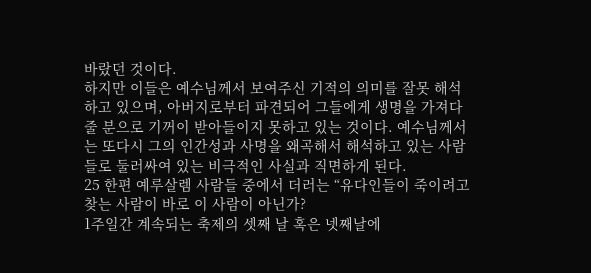바랐던 것이다.
하지만 이들은 예수님께서 보여주신 기적의 의미를 잘못 해석하고 있으며, 아버지로부터 파견되어 그들에게 생명을 가져다 줄 분으로 기꺼이 받아들이지 못하고 있는 것이다. 예수님께서는 또다시 그의 인간성과 사명을 왜곡해서 해석하고 있는 사람들로 둘러싸여 있는 비극적인 사실과 직면하게 된다.
25 한편 예루살렘 사람들 중에서 더러는 “유다인들이 죽이려고 찾는 사람이 바로 이 사람이 아닌가?
1주일간 계속되는 축제의 셋째 날 혹은 넷째날에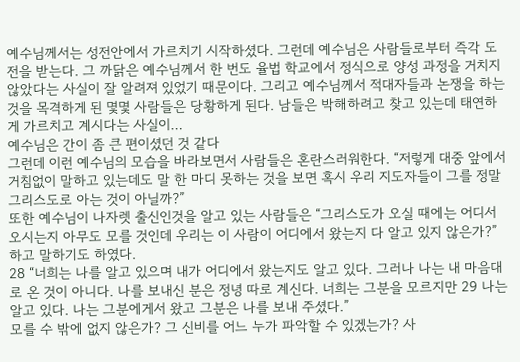예수님께서는 성전안에서 가르치기 시작하셨다. 그런데 예수님은 사람들로부터 즉각 도전을 받는다. 그 까닭은 예수님께서 한 번도 율법 학교에서 정식으로 양성 과정을 거치지 않았다는 사실이 잘 알려져 있었기 때문이다. 그리고 예수님께서 적대자들과 논쟁을 하는것을 목격하게 된 몇몇 사람들은 당황하게 된다. 남들은 박해하려고 찾고 있는데 태연하게 가르치고 계시다는 사실이…
예수님은 간이 좀 큰 편이셨던 것 같다
그런데 이런 예수님의 모습을 바라보면서 사람들은 혼란스러워한다. “저렇게 대중 앞에서 거침없이 말하고 있는데도 말 한 마디 못하는 것을 보면 혹시 우리 지도자들이 그를 정말 그리스도로 아는 것이 아닐까?”
또한 예수님이 나자렛 출신인것을 알고 있는 사람들은 “그리스도가 오실 때에는 어디서 오시는지 아무도 모를 것인데 우리는 이 사람이 어디에서 왔는지 다 알고 있지 않은가?” 하고 말하기도 하였다.
28 “너희는 나를 알고 있으며 내가 어디에서 왔는지도 알고 있다. 그러나 나는 내 마음대로 온 것이 아니다. 나를 보내신 분은 정녕 따로 계신다. 너희는 그분을 모르지만 29 나는 알고 있다. 나는 그분에게서 왔고 그분은 나를 보내 주셨다.”
모를 수 밖에 없지 않은가? 그 신비를 어느 누가 파악할 수 있겠는가? 사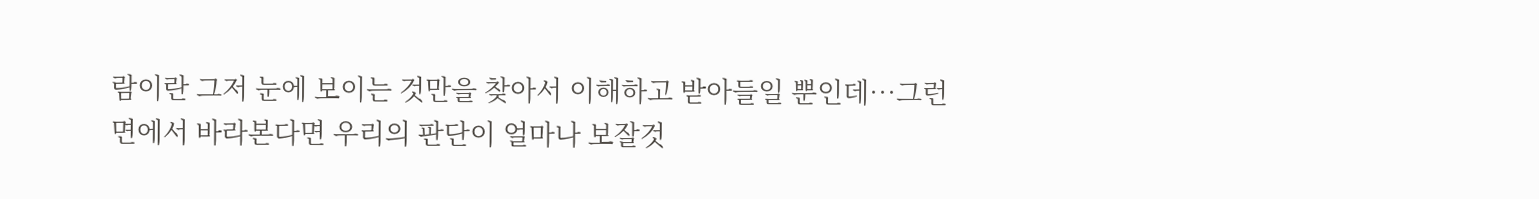람이란 그저 눈에 보이는 것만을 찾아서 이해하고 받아들일 뿐인데…그런 면에서 바라본다면 우리의 판단이 얼마나 보잘것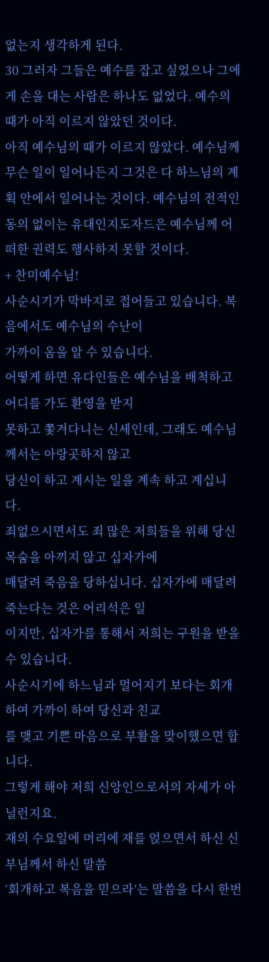없는지 생각하게 된다.
30 그러자 그들은 예수를 잡고 싶었으나 그에게 손을 대는 사람은 하나도 없었다. 예수의 때가 아직 이르지 않았던 것이다.
아직 예수님의 때가 이르지 않았다. 예수님께 무슨 일이 일어나든지 그것은 다 하느님의 계획 안에서 일어나는 것이다. 예수님의 전적인 동의 없이는 유대인지도자드은 예수님께 어떠한 권력도 행사하지 못할 것이다.
+ 찬미예수님!
사순시기가 막바지로 접어들고 있습니다. 복음에서도 예수님의 수난이
가까이 옴을 알 수 있습니다.
어떻게 하면 유다인들은 예수님을 배척하고 어디를 가도 환영을 받지
못하고 쫓겨다니는 신세인데, 그래도 예수님께서는 아랑곳하지 않고
당신이 하고 계시는 일을 계속 하고 계십니다.
죄없으시면서도 죄 많은 저희들을 위해 당신 목숨을 아끼지 않고 십자가에
매달려 죽음을 당하십니다. 십자가에 매달려 죽는다는 것은 어리석은 일
이지만, 십자가를 통해서 저희는 구원을 받을 수 있습니다.
사순시기에 하느님과 멀어지기 보다는 회개하여 가까이 하여 당신과 친교
를 맺고 기쁜 마음으로 부활을 맞이했으면 합니다.
그렇게 해야 저희 신앙인으로서의 자세가 아닐런지요.
재의 수요일에 머리에 재를 얹으면서 하신 신부님께서 하신 말씀
‘회개하고 복음을 믿으라’는 말씀을 다시 한번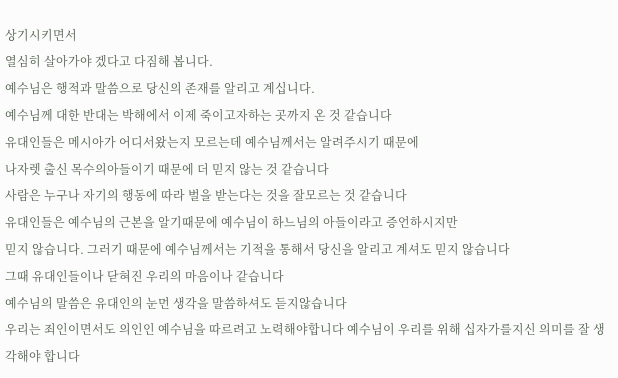상기시키면서
열심히 살아가야 겠다고 다짐해 봅니다.
예수님은 행적과 말씀으로 당신의 존재를 알리고 계십니다.
예수님께 대한 반대는 박해에서 이제 죽이고자하는 곳까지 온 것 같습니다
유대인들은 메시아가 어디서왔는지 모르는데 예수님께서는 알려주시기 때문에
나자렛 출신 목수의아들이기 때문에 더 믿지 않는 것 같습니다
사람은 누구나 자기의 행동에 따라 벌을 받는다는 것을 잘모르는 것 같습니다
유대인들은 예수님의 근본을 알기때문에 예수님이 하느님의 아들이라고 증언하시지만
믿지 않습니다. 그러기 때문에 예수님께서는 기적을 통해서 당신을 알리고 계셔도 믿지 않습니다
그때 유대인들이나 닫혀진 우리의 마음이나 같습니다
예수님의 말씀은 유대인의 눈먼 생각을 말씀하셔도 듣지않습니다
우리는 죄인이면서도 의인인 예수님을 따르려고 노력해야합니다 예수님이 우리를 위해 십자가를지신 의미를 잘 생각해야 합니다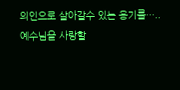의인으로 살아갈수 있는 용기를…..
예수님을 사랑할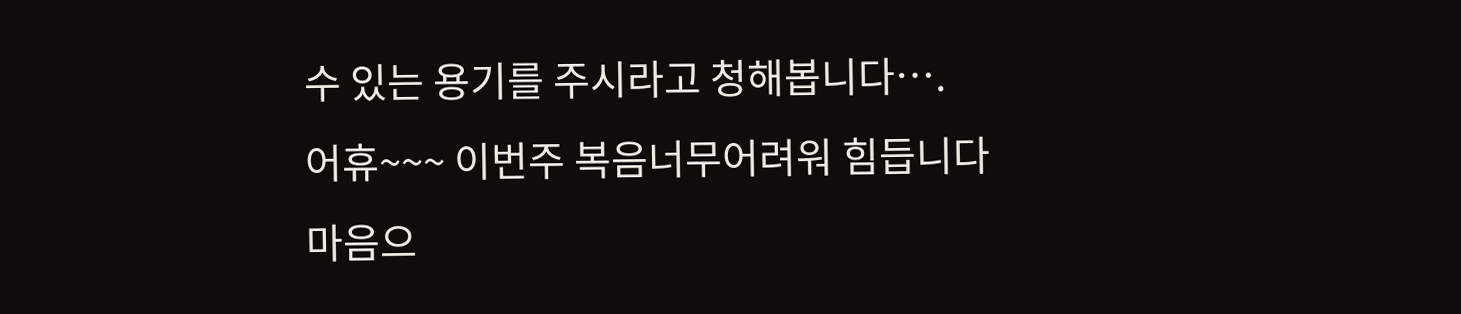수 있는 용기를 주시라고 청해봅니다….
어휴~~~ 이번주 복음너무어려워 힘듭니다
마음으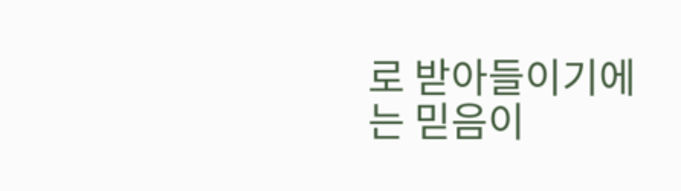로 받아들이기에는 믿음이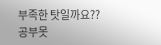부족한 탓일까요??
공부못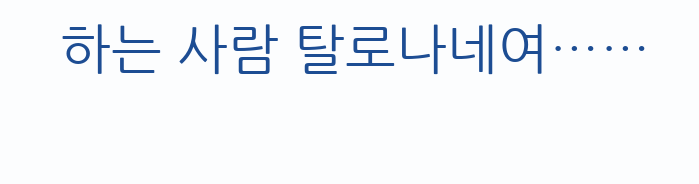하는 사람 탈로나네여……